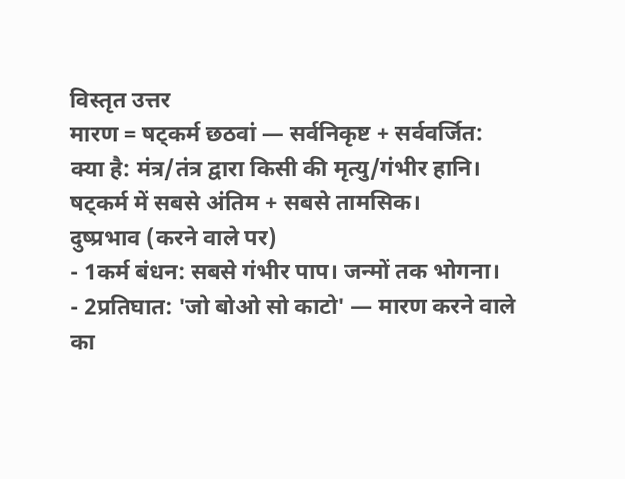विस्तृत उत्तर
मारण = षट्कर्म छठवां — सर्वनिकृष्ट + सर्ववर्जित:
क्या है: मंत्र/तंत्र द्वारा किसी की मृत्यु/गंभीर हानि। षट्कर्म में सबसे अंतिम + सबसे तामसिक।
दुष्प्रभाव (करने वाले पर)
- 1कर्म बंधन: सबसे गंभीर पाप। जन्मों तक भोगना।
- 2प्रतिघात: 'जो बोओ सो काटो' — मारण करने वाले का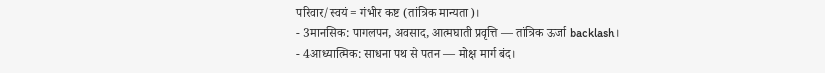परिवार/स्वयं = गंभीर कष्ट (तांत्रिक मान्यता)।
- 3मानसिक: पागलपन, अवसाद, आत्मघाती प्रवृत्ति — तांत्रिक ऊर्जा backlash।
- 4आध्यात्मिक: साधना पथ से पतन — मोक्ष मार्ग बंद।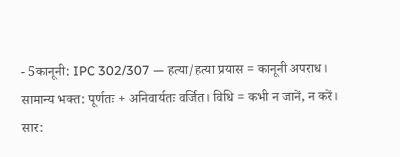- 5कानूनी: IPC 302/307 — हत्या/हत्या प्रयास = कानूनी अपराध।
सामान्य भक्त: पूर्णतः + अनिवार्यतः वर्जित। विधि = कभी न जानें, न करें।
सार: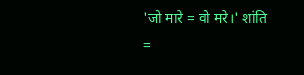'जो मारे = वो मरे।' शांति =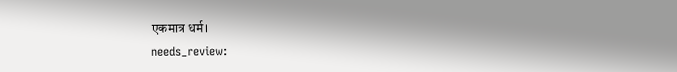एकमात्र धर्म।
needs_review: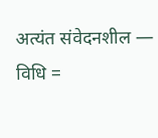अत्यंत संवेदनशील — विधि =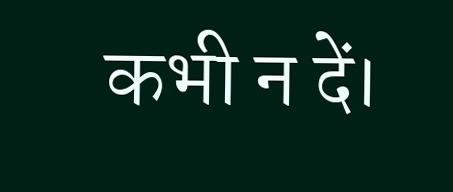कभी न दें।